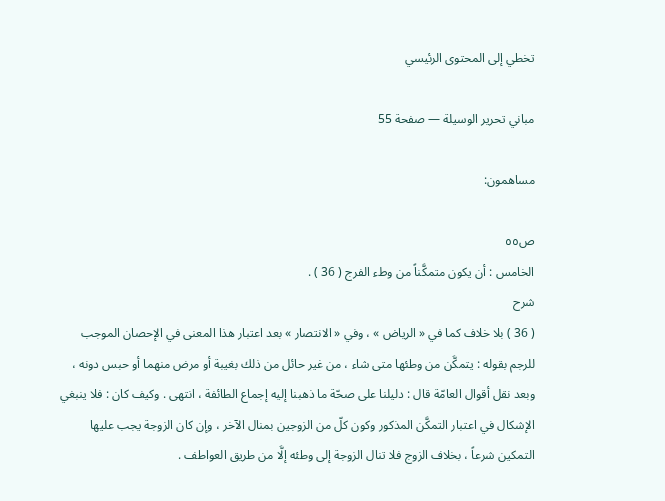تخطي إلى المحتوى الرئيسي

مباني تحرير الوسيلة — صفحة 55

مساهمون:

ص٥٥
الخامس : أن يكون متمكَّناً من وطء الفرج ( 36 ) .
شرح
( 36 ) بلا خلاف كما في « الرياض » ، وفي « الانتصار » بعد اعتبار هذا المعنى في الإحصان الموجب للرجم بقوله : يتمكَّن من وطئها متى شاء ، من غير حائل من ذلك بغيبة أو مرض منهما أو حبس دونه ، وبعد نقل أقوال العامّة قال : دليلنا على صحّة ما ذهبنا إليه إجماع الطائفة ، انتهى . وكيف كان : فلا ينبغي الإشكال في اعتبار التمكَّن المذكور وكون كلّ من الزوجين بمنال الآخر ، وإن كان الزوجة يجب عليها التمكين شرعاً ، بخلاف الزوج فلا تنال الزوجة إلى وطئه إلَّا من طريق العواطف .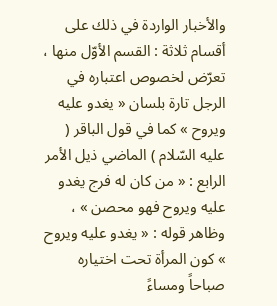والأخبار الواردة في ذلك على أقسام ثلاثة : القسم الأوّل منها ، تعرّض لخصوص اعتباره في الرجل تارة بلسان « يغدو عليه ويروح » كما في قول الباقر ( عليه السّلام ) الماضي ذيل الأمر الرابع : « من كان له فرج يغدو عليه ويروح فهو محصن » ، وظاهر قوله : « يغدو عليه ويروح » كون المرأة تحت اختياره صباحاً ومساءً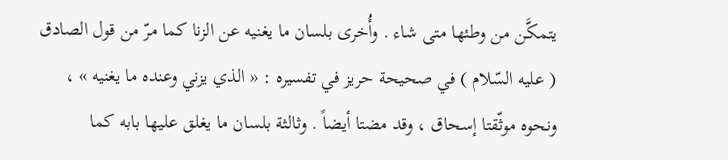يتمكَّن من وطئها متى شاء . وأُخرى بلسان ما يغنيه عن الزنا كما مرّ من قول الصادق ( عليه السّلام ) في صحيحة حريز في تفسيره : « الذي يزني وعنده ما يغنيه » ، ونحوه موثّقتا إسحاق ، وقد مضتا أيضاً . وثالثة بلسان ما يغلق عليها بابه كما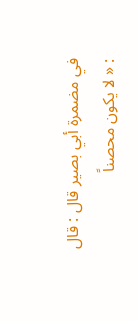في مضمرة أبي بصير قال : قال : « لا يكون محصناً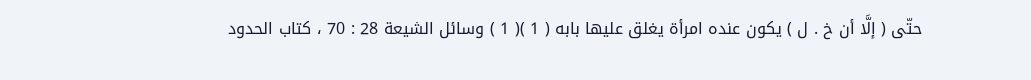حتّى ( إلَّا أن خ . ل ) يكون عنده امرأة يغلق عليها بابه ( 1 )( 1 ) وسائل الشيعة 28 : 70 ، كتاب الحدود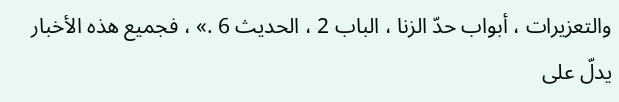والتعزيرات ، أبواب حدّ الزنا ، الباب 2 ، الحديث 6 .» ، فجميع هذه الأخبار يدلّ على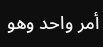أمر واحد وهو